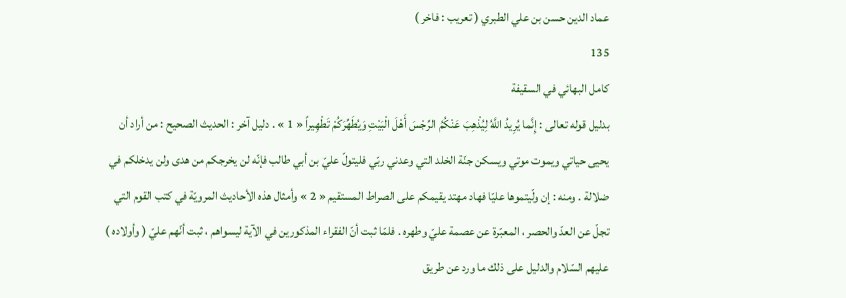عماد الدين حسن بن علي الطبري ( تعريب : فاخر )
135
كامل البهائي في السقيفة
بدليل قوله تعالى : إِنَّما يُرِيدُ اللَّهُ لِيُذْهِبَ عَنْكُمُ الرِّجْسَ أَهْلَ الْبَيْتِ وَيُطَهِّرَكُمْ تَطْهِيراً « 1 » . دليل آخر : الحديث الصحيح : من أراد أن يحيى حياتي ويموت موتي ويسكن جنّة الخلد التي وعدني ربّي فليتولّ عليّ بن أبي طالب فإنّه لن يخرجكم من هدى ولن يدخلكم في ضلالة . ومنه : إن ولّيتموها عليّا فهاد مهتد يقيمكم على الصراط المستقيم « 2 » وأمثال هذه الأحاديث المرويّة في كتب القوم التي تجلّ عن العدّ والحصر ، المعبّرة عن عصمة عليّ وطهره . فلمّا ثبت أنّ الفقراء المذكورين في الآية ليسواهم ، ثبت أنّهم عليّ ( وأولاده ) عليهم السّلام والدليل على ذلك ما ورد عن طريق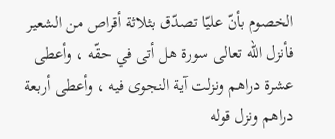الخصوم بأنّ عليّا تصدّق بثلاثة أقراص من الشعير فأنزل اللّه تعالى سورة هل أتى في حقّه ، وأعطى عشرة دراهم ونزلت آية النجوى فيه ، وأعطى أربعة دراهم ونزل قوله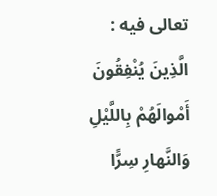تعالى فيه : الَّذِينَ يُنْفِقُونَ أَمْوالَهُمْ بِاللَّيْلِ وَالنَّهارِ سِرًّا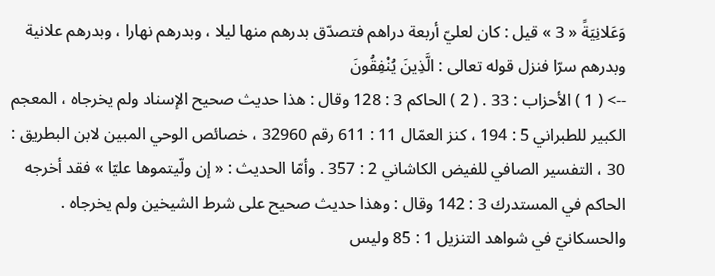وَعَلانِيَةً « 3 » قيل : كان لعليّ أربعة دراهم فتصدّق بدرهم منها ليلا ، وبدرهم نهارا ، وبدرهم علانية وبدرهم سرّا فنزل قوله تعالى : الَّذِينَ يُنْفِقُونَ
--> ( 1 ) الأحزاب : 33 . ( 2 ) الحاكم 3 : 128 وقال : هذا حديث صحيح الإسناد ولم يخرجاه ، المعجم الكبير للطبراني 5 : 194 ، كنز العمّال 11 : 611 رقم 32960 ، خصائص الوحي المبين لابن البطريق : 30 ، التفسير الصافي للفيض الكاشاني 2 : 357 . وأمّا الحديث : « إن ولّيتموها عليّا » فقد أخرجه الحاكم في المستدرك 3 : 142 وقال : وهذا حديث صحيح على شرط الشيخين ولم يخرجاه . والحسكانيّ في شواهد التنزيل 1 : 85 وليس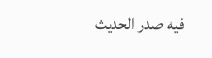فيه صدر الحديث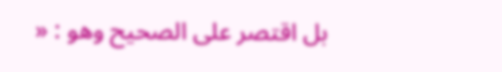بل اقتصر على الصحيح وهو : «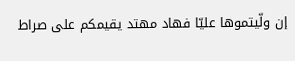إن ولّيتموها عليّا فهاد مهتد يقيمكم على صراط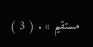مستقيم » . ( 3 )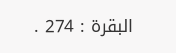البقرة : 274 .